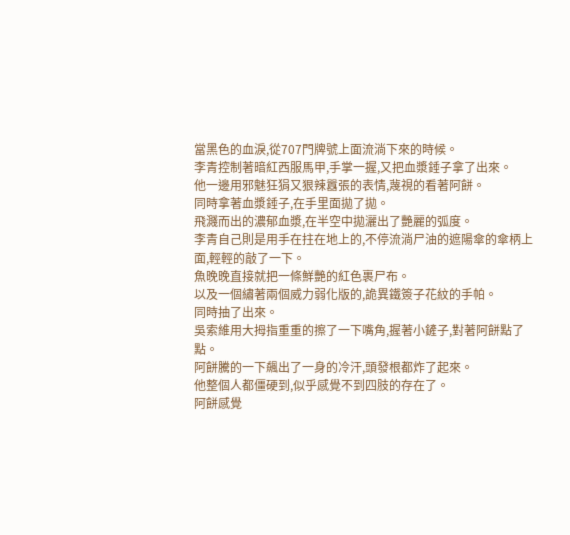當黑色的血淚,從707門牌號上面流淌下來的時候。
李青控制著暗紅西服馬甲,手掌一握,又把血漿錘子拿了出來。
他一邊用邪魅狂狷又狠辣囂張的表情,蔑視的看著阿餅。
同時拿著血漿錘子,在手里面拋了拋。
飛濺而出的濃郁血漿,在半空中拋灑出了艷麗的弧度。
李青自己則是用手在拄在地上的,不停流淌尸油的遮陽傘的傘柄上面,輕輕的敲了一下。
魚晚晚直接就把一條鮮艷的紅色裹尸布。
以及一個繡著兩個威力弱化版的,詭異鐵簽子花紋的手帕。
同時抽了出來。
吳索維用大拇指重重的擦了一下嘴角,握著小鏟子,對著阿餅點了點。
阿餅騰的一下飆出了一身的冷汗,頭發根都炸了起來。
他整個人都僵硬到,似乎感覺不到四肢的存在了。
阿餅感覺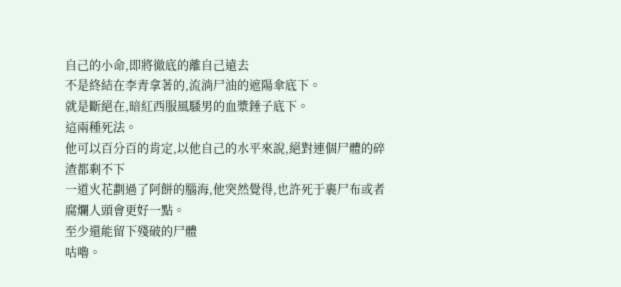自己的小命,即將徹底的離自己遠去
不是終結在李青拿著的,流淌尸油的遮陽傘底下。
就是斷絕在,暗紅西服風騷男的血漿錘子底下。
這兩種死法。
他可以百分百的肯定,以他自己的水平來說,絕對連個尸體的碎渣都剩不下
一道火花劃過了阿餅的腦海,他突然覺得,也許死于裹尸布或者腐爛人頭會更好一點。
至少還能留下殘破的尸體
咕嚕。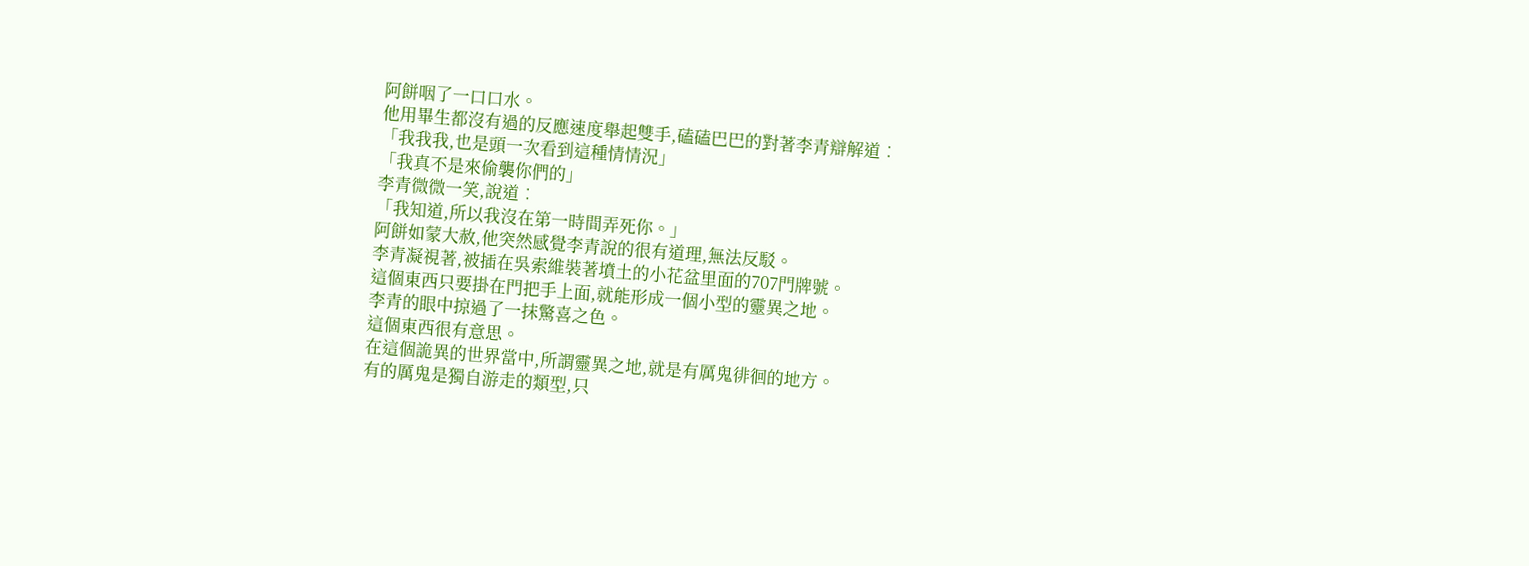阿餅咽了一口口水。
他用畢生都沒有過的反應速度舉起雙手,磕磕巴巴的對著李青辯解道︰
「我我我,也是頭一次看到這種情情況」
「我真不是來偷襲你們的」
李青微微一笑,說道︰
「我知道,所以我沒在第一時間弄死你。」
阿餅如蒙大赦,他突然感覺李青說的很有道理,無法反駁。
李青凝視著,被插在吳索維裝著墳土的小花盆里面的707門牌號。
這個東西只要掛在門把手上面,就能形成一個小型的靈異之地。
李青的眼中掠過了一抹驚喜之色。
這個東西很有意思。
在這個詭異的世界當中,所謂靈異之地,就是有厲鬼徘徊的地方。
有的厲鬼是獨自游走的類型,只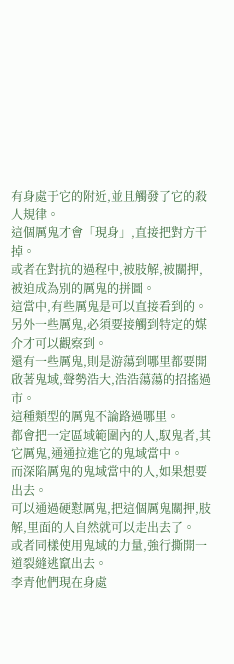有身處于它的附近,並且觸發了它的殺人規律。
這個厲鬼才會「現身」,直接把對方干掉。
或者在對抗的過程中,被肢解,被關押,被迫成為別的厲鬼的拼圖。
這當中,有些厲鬼是可以直接看到的。
另外一些厲鬼,必須要接觸到特定的媒介才可以觀察到。
還有一些厲鬼,則是游蕩到哪里都要開啟著鬼域,聲勢浩大,浩浩蕩蕩的招搖過市。
這種類型的厲鬼不論路過哪里。
都會把一定區域範圍內的人,馭鬼者,其它厲鬼,通通拉進它的鬼域當中。
而深陷厲鬼的鬼域當中的人,如果想要出去。
可以通過硬懟厲鬼,把這個厲鬼關押,肢解,里面的人自然就可以走出去了。
或者同樣使用鬼域的力量,強行撕開一道裂縫逃竄出去。
李青他們現在身處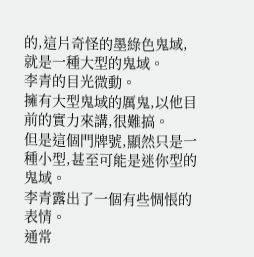的,這片奇怪的墨綠色鬼域,就是一種大型的鬼域。
李青的目光微動。
擁有大型鬼域的厲鬼,以他目前的實力來講,很難搞。
但是這個門牌號,顯然只是一種小型,甚至可能是迷你型的鬼域。
李青露出了一個有些惆悵的表情。
通常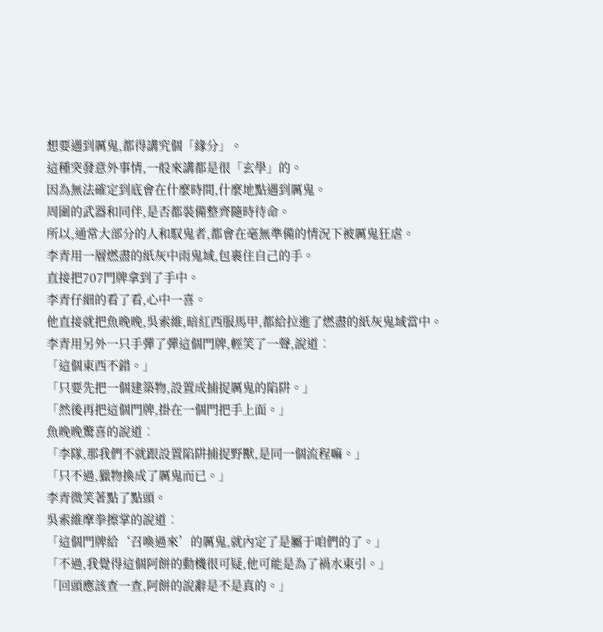想要遇到厲鬼,都得講究個「緣分」。
這種突發意外事情,一般來講都是很「玄學」的。
因為無法確定到底會在什麼時間,什麼地點遇到厲鬼。
周圍的武器和同伴,是否都裝備整齊隨時待命。
所以,通常大部分的人和馭鬼者,都會在毫無準備的情況下被厲鬼狂虐。
李青用一層燃盡的紙灰中雨鬼域,包裹住自己的手。
直接把707門牌拿到了手中。
李青仔細的看了看,心中一喜。
他直接就把魚晚晚,吳索維,暗紅西服馬甲,都給拉進了燃盡的紙灰鬼域當中。
李青用另外一只手彈了彈這個門牌,輕笑了一聲,說道︰
「這個東西不錯。」
「只要先把一個建築物,設置成捕捉厲鬼的陷阱。」
「然後再把這個門牌,掛在一個門把手上面。」
魚晚晚驚喜的說道︰
「李隊,那我們不就跟設置陷阱捕捉野獸,是同一個流程嘛。」
「只不過,獵物換成了厲鬼而已。」
李青微笑著點了點頭。
吳索維摩拳擦掌的說道︰
「這個門牌給‘召喚過來’的厲鬼,就內定了是屬于咱們的了。」
「不過,我覺得這個阿餅的動機很可疑,他可能是為了禍水東引。」
「回頭應該查一查,阿餅的說辭是不是真的。」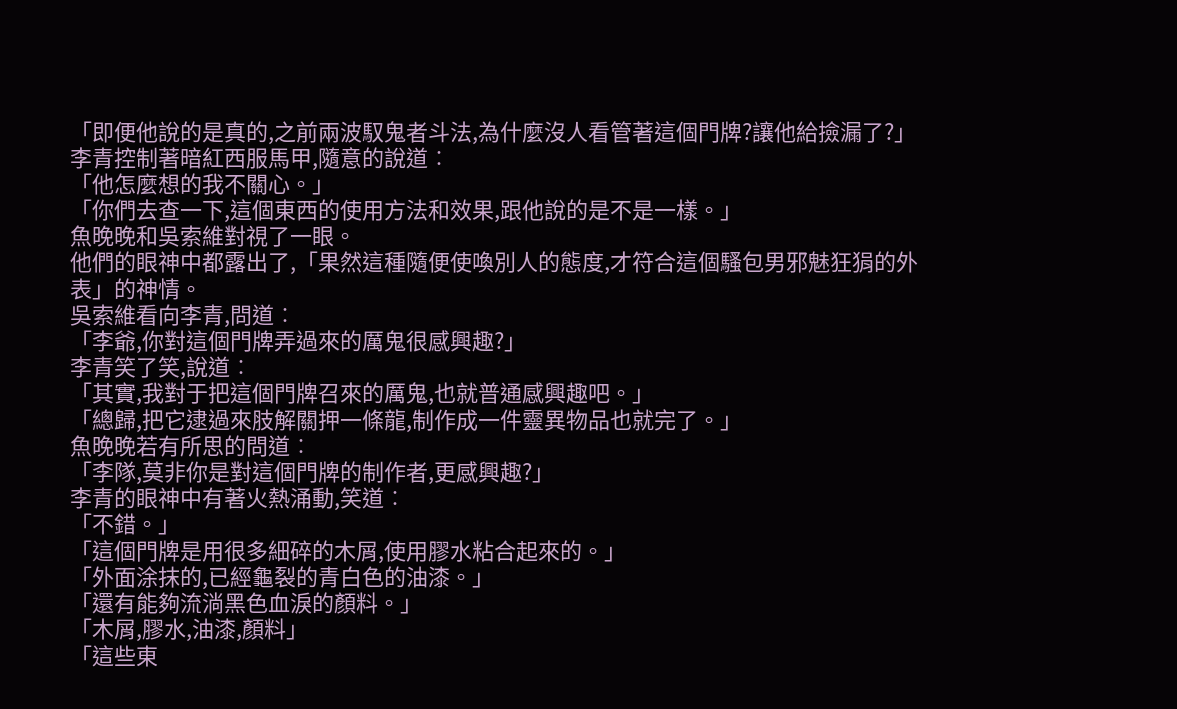「即便他說的是真的,之前兩波馭鬼者斗法,為什麼沒人看管著這個門牌?讓他給撿漏了?」
李青控制著暗紅西服馬甲,隨意的說道︰
「他怎麼想的我不關心。」
「你們去查一下,這個東西的使用方法和效果,跟他說的是不是一樣。」
魚晚晚和吳索維對視了一眼。
他們的眼神中都露出了,「果然這種隨便使喚別人的態度,才符合這個騷包男邪魅狂狷的外表」的神情。
吳索維看向李青,問道︰
「李爺,你對這個門牌弄過來的厲鬼很感興趣?」
李青笑了笑,說道︰
「其實,我對于把這個門牌召來的厲鬼,也就普通感興趣吧。」
「總歸,把它逮過來肢解關押一條龍,制作成一件靈異物品也就完了。」
魚晚晚若有所思的問道︰
「李隊,莫非你是對這個門牌的制作者,更感興趣?」
李青的眼神中有著火熱涌動,笑道︰
「不錯。」
「這個門牌是用很多細碎的木屑,使用膠水粘合起來的。」
「外面涂抹的,已經龜裂的青白色的油漆。」
「還有能夠流淌黑色血淚的顏料。」
「木屑,膠水,油漆,顏料」
「這些東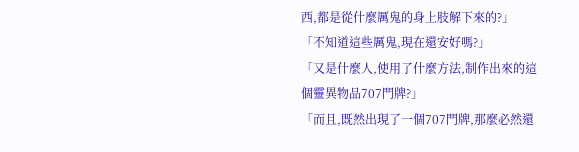西,都是從什麼厲鬼的身上肢解下來的?」
「不知道這些厲鬼,現在還安好嗎?」
「又是什麼人,使用了什麼方法,制作出來的這個靈異物品707門牌?」
「而且,既然出現了一個707門牌,那麼必然還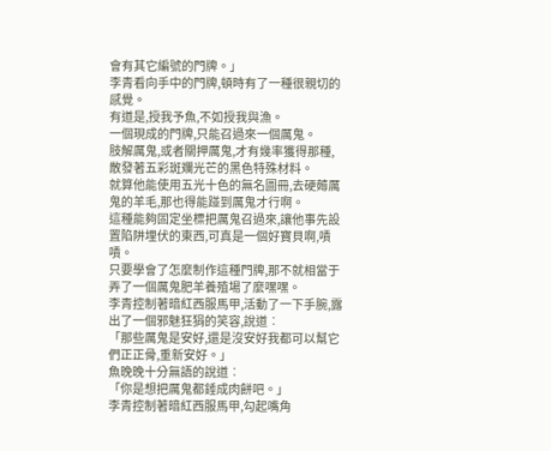會有其它編號的門牌。」
李青看向手中的門牌,頓時有了一種很親切的感覺。
有道是,授我予魚,不如授我與漁。
一個現成的門牌,只能召過來一個厲鬼。
肢解厲鬼,或者關押厲鬼,才有幾率獲得那種,散發著五彩斑斕光芒的黑色特殊材料。
就算他能使用五光十色的無名圖冊,去硬薅厲鬼的羊毛,那也得能踫到厲鬼才行啊。
這種能夠固定坐標把厲鬼召過來,讓他事先設置陷阱埋伏的東西,可真是一個好寶貝啊,嘖嘖。
只要學會了怎麼制作這種門牌,那不就相當于弄了一個厲鬼肥羊養殖場了麼嘿嘿。
李青控制著暗紅西服馬甲,活動了一下手腕,露出了一個邪魅狂狷的笑容,說道︰
「那些厲鬼是安好,還是沒安好我都可以幫它們正正骨,重新安好。」
魚晚晚十分無語的說道︰
「你是想把厲鬼都錘成肉餅吧。」
李青控制著暗紅西服馬甲,勾起嘴角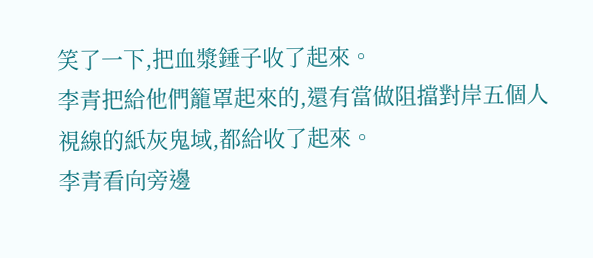笑了一下,把血漿錘子收了起來。
李青把給他們籠罩起來的,還有當做阻擋對岸五個人視線的紙灰鬼域,都給收了起來。
李青看向旁邊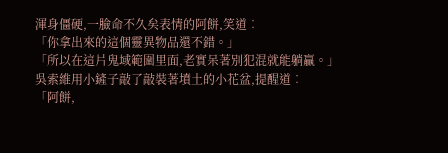渾身僵硬,一臉命不久矣表情的阿餅,笑道︰
「你拿出來的這個靈異物品還不錯。」
「所以在這片鬼域範圍里面,老實呆著別犯混就能躺贏。」
吳索維用小鏟子敲了敲裝著墳土的小花盆,提醒道︰
「阿餅,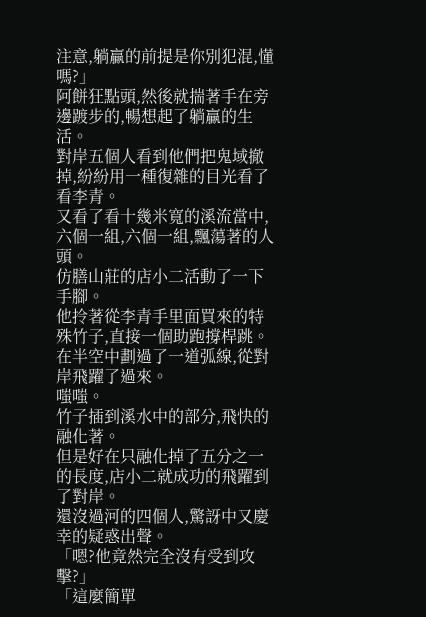注意,躺贏的前提是你別犯混,懂嗎?」
阿餅狂點頭,然後就揣著手在旁邊踱步的,暢想起了躺贏的生活。
對岸五個人看到他們把鬼域撤掉,紛紛用一種復雜的目光看了看李青。
又看了看十幾米寬的溪流當中,六個一組,六個一組,飄蕩著的人頭。
仿膳山莊的店小二活動了一下手腳。
他拎著從李青手里面買來的特殊竹子,直接一個助跑撐桿跳。
在半空中劃過了一道弧線,從對岸飛躍了過來。
嗤嗤。
竹子插到溪水中的部分,飛快的融化著。
但是好在只融化掉了五分之一的長度,店小二就成功的飛躍到了對岸。
還沒過河的四個人,驚訝中又慶幸的疑惑出聲。
「嗯?他竟然完全沒有受到攻擊?」
「這麼簡單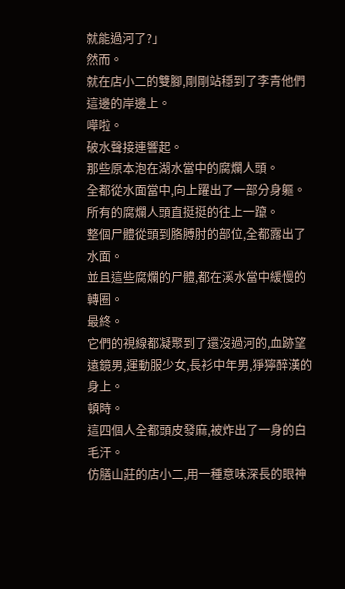就能過河了?」
然而。
就在店小二的雙腳,剛剛站穩到了李青他們這邊的岸邊上。
嘩啦。
破水聲接連響起。
那些原本泡在湖水當中的腐爛人頭。
全都從水面當中,向上躍出了一部分身軀。
所有的腐爛人頭直挺挺的往上一躥。
整個尸體從頭到胳膊肘的部位,全都露出了水面。
並且這些腐爛的尸體,都在溪水當中緩慢的轉圈。
最終。
它們的視線都凝聚到了還沒過河的,血跡望遠鏡男,運動服少女,長衫中年男,猙獰醉漢的身上。
頓時。
這四個人全都頭皮發麻,被炸出了一身的白毛汗。
仿膳山莊的店小二,用一種意味深長的眼神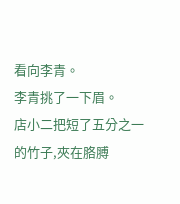看向李青。
李青挑了一下眉。
店小二把短了五分之一的竹子,夾在胳膊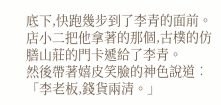底下,快跑幾步到了李青的面前。
店小二把他拿著的那個,古樸的仿膳山莊的門卡遞給了李青。
然後帶著嬉皮笑臉的神色說道︰
「李老板,錢貨兩清。」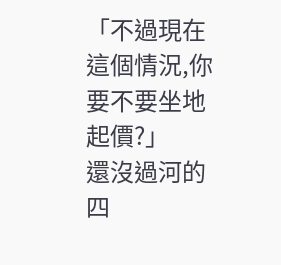「不過現在這個情況,你要不要坐地起價?」
還沒過河的四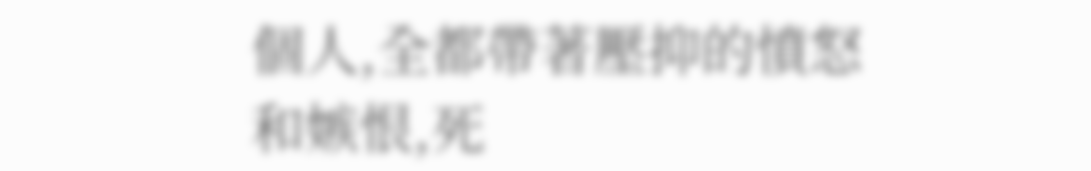個人,全都帶著壓抑的憤怒和嫉恨,死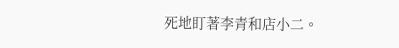死地盯著李青和店小二。